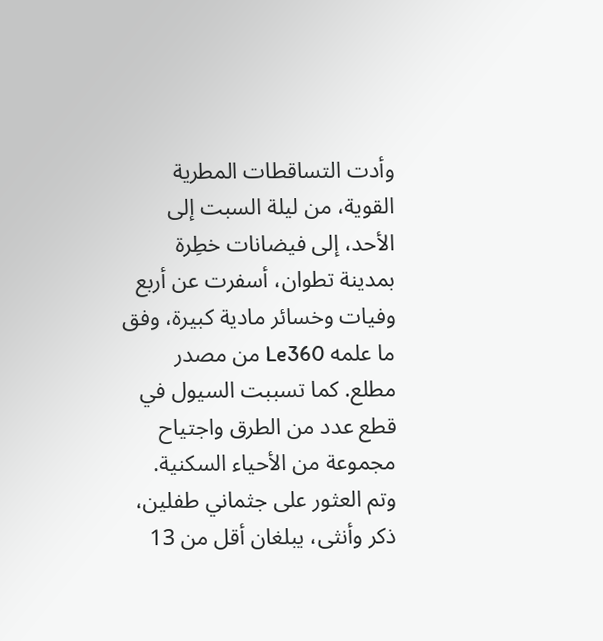وأدت التساقطات المطرية القوية، من ليلة السبت إلى الأحد، إلى فيضانات خطِرة بمدينة تطوان، أسفرت عن أربع وفيات وخسائر مادية كبيرة، وفق ما علمه Le360 من مصدر مطلع. كما تسببت السيول في قطع عدد من الطرق واجتياح مجموعة من الأحياء السكنية.
وتم العثور على جثماني طفلين، ذكر وأنثى، يبلغان أقل من 13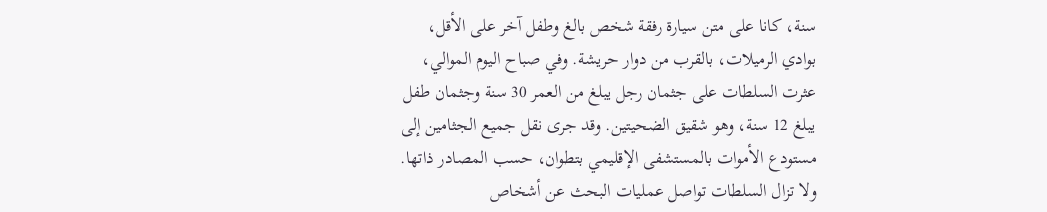سنة، كانا على متن سيارة رفقة شخص بالغ وطفل آخر على الأقل، بوادي الرميلات، بالقرب من دوار حريشة. وفي صباح اليوم الموالي، عثرت السلطات على جثمان رجل يبلغ من العمر 30 سنة وجثمان طفل يبلغ 12 سنة، وهو شقيق الضحيتين. وقد جرى نقل جميع الجثامين إلى مستودع الأموات بالمستشفى الإقليمي بتطوان، حسب المصادر ذاتها.
ولا تزال السلطات تواصل عمليات البحث عن أشخاص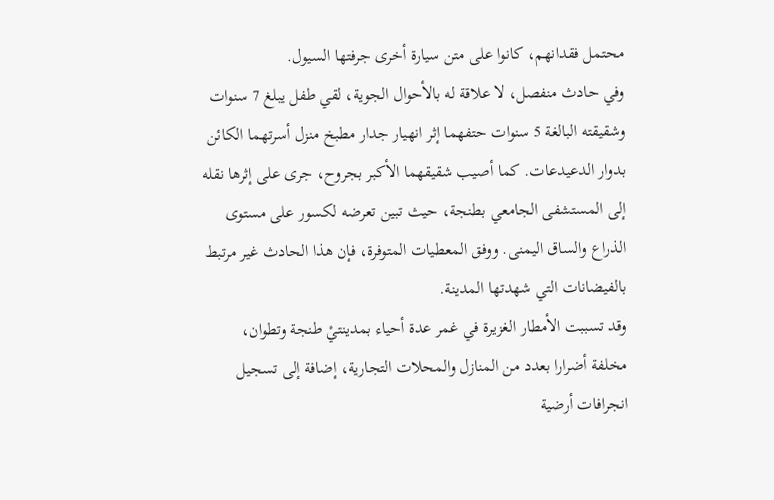محتمل فقدانهم، كانوا على متن سيارة أخرى جرفتها السيول.
وفي حادث منفصل، لا علاقة له بالأحوال الجوية، لقي طفل يبلغ 7 سنوات وشقيقته البالغة 5 سنوات حتفهما إثر انهيار جدار مطبخ منزل أسرتهما الكائن بدوار الدعيدعات. كما أصيب شقيقهما الأكبر بجروح، جرى على إثرها نقله إلى المستشفى الجامعي بطنجة، حيث تبين تعرضه لكسور على مستوى الذراع والساق اليمنى. ووفق المعطيات المتوفرة، فإن هذا الحادث غير مرتبط بالفيضانات التي شهدتها المدينة.
وقد تسببت الأمطار الغزيرة في غمر عدة أحياء بمدينتيْ طنجة وتطوان، مخلفة أضرارا بعدد من المنازل والمحلات التجارية، إضافة إلى تسجيل انجرافات أرضية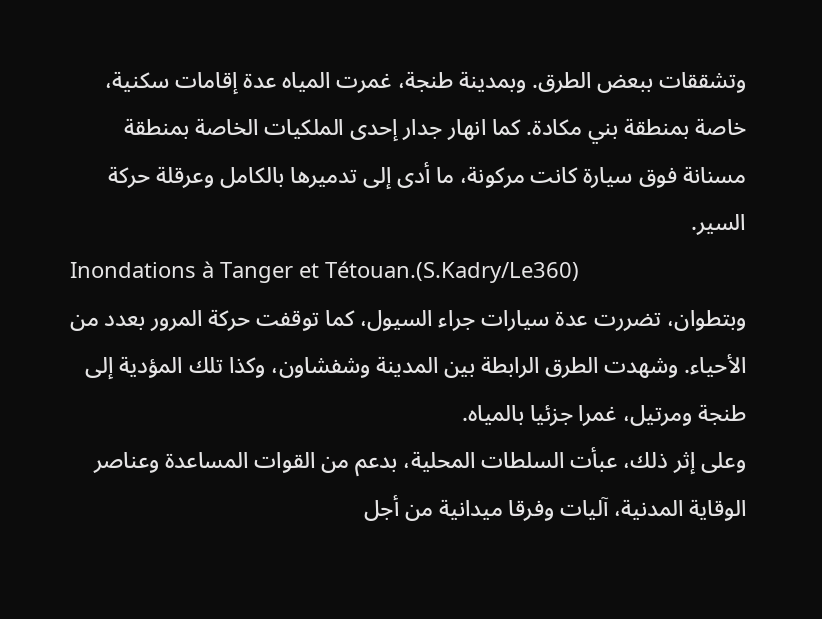وتشققات ببعض الطرق. وبمدينة طنجة، غمرت المياه عدة إقامات سكنية، خاصة بمنطقة بني مكادة. كما انهار جدار إحدى الملكيات الخاصة بمنطقة مسنانة فوق سيارة كانت مركونة، ما أدى إلى تدميرها بالكامل وعرقلة حركة السير.
Inondations à Tanger et Tétouan.(S.Kadry/Le360)
وبتطوان، تضررت عدة سيارات جراء السيول، كما توقفت حركة المرور بعدد من الأحياء. وشهدت الطرق الرابطة بين المدينة وشفشاون، وكذا تلك المؤدية إلى طنجة ومرتيل، غمرا جزئيا بالمياه.
وعلى إثر ذلك، عبأت السلطات المحلية، بدعم من القوات المساعدة وعناصر الوقاية المدنية، آليات وفرقا ميدانية من أجل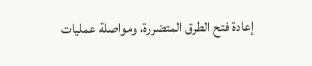إعادة فتح الطرق المتضررة، ومواصلة عمليات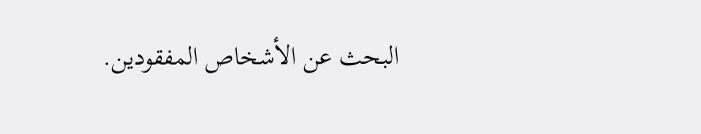البحث عن الأشخاص المفقودين.